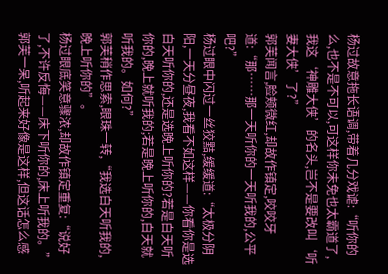杨过故意拖长语调,带着几分戏谑:“听你的么,也不是不可以,可这样你未免也太霸道了,我这‘神雕大侠’的名头,岂不是要改叫‘听妻大侠’了?”
郭芙闻言,脸颊微红,却故作镇定,咬咬牙道:“那……那一天听你的一天听我的,公平吧?”
杨过眼中闪过一丝狡黠,缓缓道:“太极分阴阳,一天分昼夜,我看不如这样——你看你是选白天听你的,还是选晚上听你的?若是白天听你的,晚上就听我的;若是晚上听你的,白天就听我的。如何?”
郭芙稍作思索,眼珠一转,“我选白天听我的,晚上听你的”。
杨过眼底笑意骤浓,却故作镇定重复:“说好了,不许反悔——床下听你的,床上听我的。”
郭芙一呆,听起来好像是这样,但这话怎么感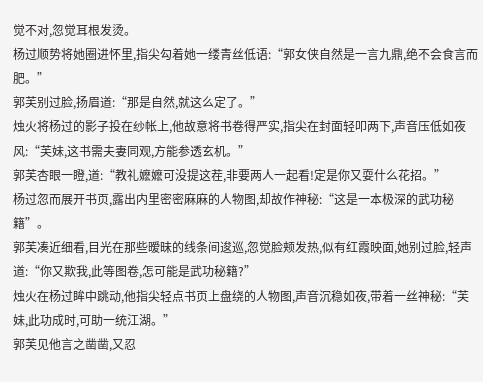觉不对,忽觉耳根发烫。
杨过顺势将她圈进怀里,指尖勾着她一缕青丝低语:“郭女侠自然是一言九鼎,绝不会食言而肥。”
郭芙别过脸,扬眉道:“那是自然,就这么定了。”
烛火将杨过的影子投在纱帐上,他故意将书卷得严实,指尖在封面轻叩两下,声音压低如夜风:“芙妹,这书需夫妻同观,方能参透玄机。”
郭芙杏眼一瞪,道:“教礼嬷嬷可没提这茬,非要两人一起看!定是你又耍什么花招。”
杨过忽而展开书页,露出内里密密麻麻的人物图,却故作神秘:“这是一本极深的武功秘籍”。
郭芙凑近细看,目光在那些暧昧的线条间逡巡,忽觉脸颊发热,似有红霞映面,她别过脸,轻声道:“你又欺我,此等图卷,怎可能是武功秘籍?”
烛火在杨过眸中跳动,他指尖轻点书页上盘绕的人物图,声音沉稳如夜,带着一丝神秘:“芙妹,此功成时,可助一统江湖。”
郭芙见他言之凿凿,又忍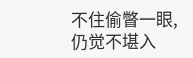不住偷瞥一眼,仍觉不堪入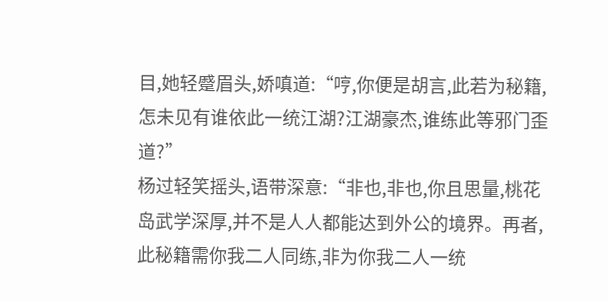目,她轻蹙眉头,娇嗔道:“哼,你便是胡言,此若为秘籍,怎未见有谁依此一统江湖?江湖豪杰,谁练此等邪门歪道?”
杨过轻笑摇头,语带深意:“非也,非也,你且思量,桃花岛武学深厚,并不是人人都能达到外公的境界。再者,此秘籍需你我二人同练,非为你我二人一统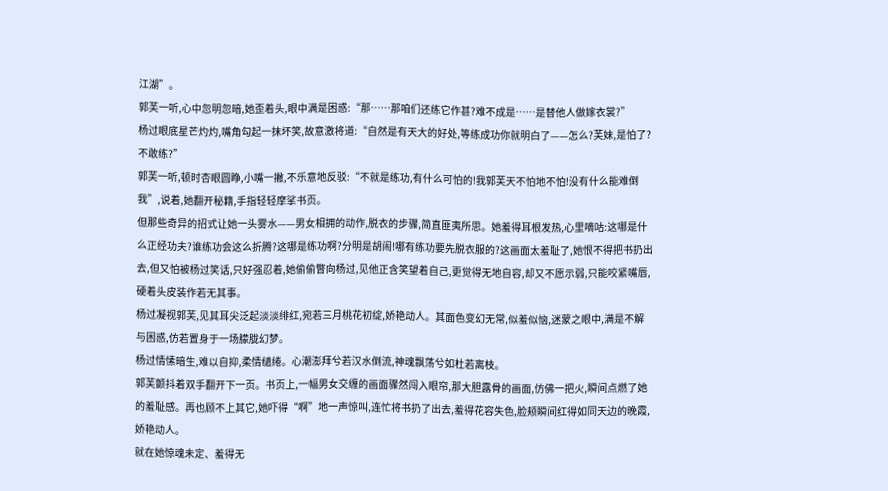江湖”。
郭芙一听,心中忽明忽暗,她歪着头,眼中满是困惑:“那……那咱们还练它作甚?难不成是……是替他人做嫁衣裳?”
杨过眼底星芒灼灼,嘴角勾起一抹坏笑,故意激将道:“自然是有天大的好处,等练成功你就明白了——怎么?芙妹,是怕了?不敢练?”
郭芙一听,顿时杏眼圆睁,小嘴一撇,不乐意地反驳:“不就是练功,有什么可怕的!我郭芙天不怕地不怕!没有什么能难倒我”,说着,她翻开秘籍,手指轻轻摩挲书页。
但那些奇异的招式让她一头雾水——男女相拥的动作,脱衣的步骤,简直匪夷所思。她羞得耳根发热,心里嘀咕:这哪是什么正经功夫?谁练功会这么折腾?这哪是练功啊?分明是胡闹!哪有练功要先脱衣服的?这画面太羞耻了,她恨不得把书扔出去,但又怕被杨过笑话,只好强忍着,她偷偷瞥向杨过,见他正含笑望着自己,更觉得无地自容,却又不愿示弱,只能咬紧嘴唇,硬着头皮装作若无其事。
杨过凝视郭芙,见其耳尖泛起淡淡绯红,宛若三月桃花初绽,娇艳动人。其面色变幻无常,似羞似恼,迷蒙之眼中,满是不解与困惑,仿若置身于一场朦胧幻梦。
杨过情愫暗生,难以自抑,柔情缱绻。心潮澎拜兮若汉水倒流,神魂飘荡兮如杜若离枝。
郭芙颤抖着双手翻开下一页。书页上,一幅男女交缠的画面骤然闯入眼帘,那大胆露骨的画面,仿佛一把火,瞬间点燃了她的羞耻感。再也顾不上其它,她吓得“啊”地一声惊叫,连忙将书扔了出去,羞得花容失色,脸颊瞬间红得如同天边的晚霞,娇艳动人。
就在她惊魂未定、羞得无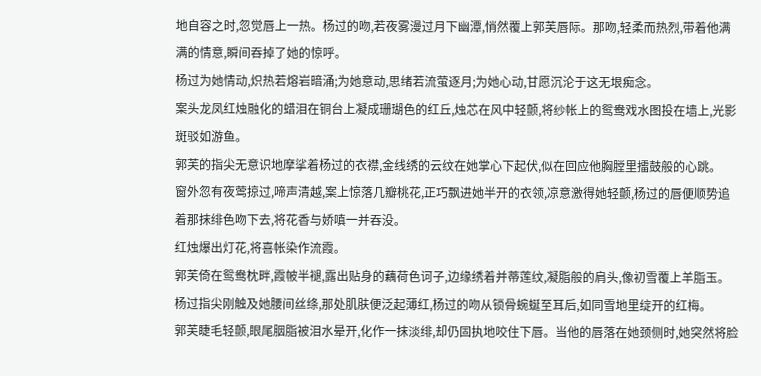地自容之时,忽觉唇上一热。杨过的吻,若夜雾漫过月下幽潭,悄然覆上郭芙唇际。那吻,轻柔而热烈,带着他满满的情意,瞬间吞掉了她的惊呼。
杨过为她情动,炽热若熔岩暗涌;为她意动,思绪若流萤逐月;为她心动,甘愿沉沦于这无垠痴念。
案头龙凤红烛融化的蜡泪在铜台上凝成珊瑚色的红丘,烛芯在风中轻颤,将纱帐上的鸳鸯戏水图投在墙上,光影斑驳如游鱼。
郭芙的指尖无意识地摩挲着杨过的衣襟,金线绣的云纹在她掌心下起伏,似在回应他胸膛里擂鼓般的心跳。
窗外忽有夜莺掠过,啼声清越,案上惊落几瓣桃花,正巧飘进她半开的衣领,凉意激得她轻颤,杨过的唇便顺势追着那抹绯色吻下去,将花香与娇嗔一并吞没。
红烛爆出灯花,将喜帐染作流霞。
郭芙倚在鸳鸯枕畔,霞帔半褪,露出贴身的藕荷色诃子,边缘绣着并蒂莲纹,凝脂般的肩头,像初雪覆上羊脂玉。
杨过指尖刚触及她腰间丝绦,那处肌肤便泛起薄红,杨过的吻从锁骨蜿蜒至耳后,如同雪地里绽开的红梅。
郭芙睫毛轻颤,眼尾胭脂被泪水晕开,化作一抹淡绯,却仍固执地咬住下唇。当他的唇落在她颈侧时,她突然将脸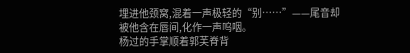埋进他颈窝,混着一声极轻的“别……”——尾音却被他含在唇间,化作一声呜咽。
杨过的手掌顺着郭芙脊背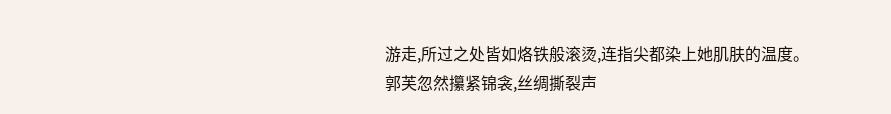游走,所过之处皆如烙铁般滚烫,连指尖都染上她肌肤的温度。
郭芙忽然攥紧锦衾,丝绸撕裂声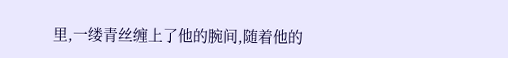里,一缕青丝缠上了他的腕间,随着他的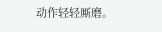动作轻轻厮磨。